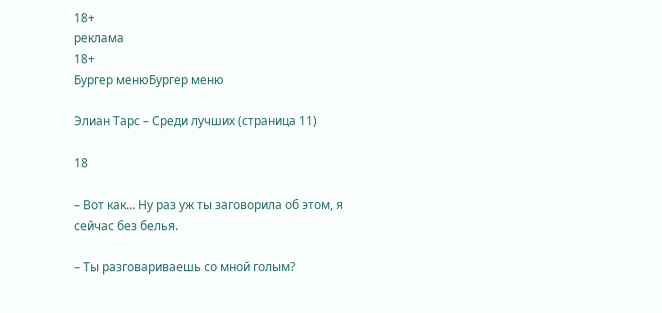18+
реклама
18+
Бургер менюБургер меню

Элиан Тарс – Среди лучших (страница 11)

18

– Вот как… Ну раз уж ты заговорила об этом, я сейчас без белья.

– Ты разговариваешь со мной голым?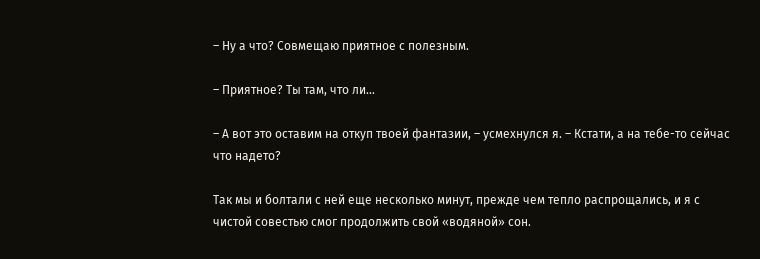– Ну а что? Совмещаю приятное с полезным.

– Приятное? Ты там, что ли…

– А вот это оставим на откуп твоей фантазии, – усмехнулся я. – Кстати, а на тебе-то сейчас что надето?

Так мы и болтали с ней еще несколько минут, прежде чем тепло распрощались, и я с чистой совестью смог продолжить свой «водяной» сон.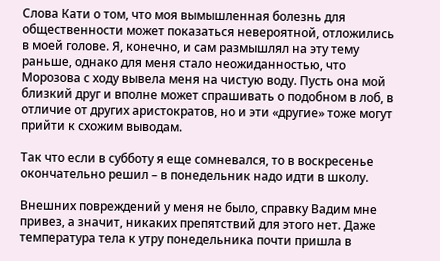Слова Кати о том, что моя вымышленная болезнь для общественности может показаться невероятной, отложились в моей голове. Я, конечно, и сам размышлял на эту тему раньше, однако для меня стало неожиданностью, что Морозова с ходу вывела меня на чистую воду. Пусть она мой близкий друг и вполне может спрашивать о подобном в лоб, в отличие от других аристократов, но и эти «другие» тоже могут прийти к схожим выводам.

Так что если в субботу я еще сомневался, то в воскресенье окончательно решил – в понедельник надо идти в школу.

Внешних повреждений у меня не было, справку Вадим мне привез, а значит, никаких препятствий для этого нет. Даже температура тела к утру понедельника почти пришла в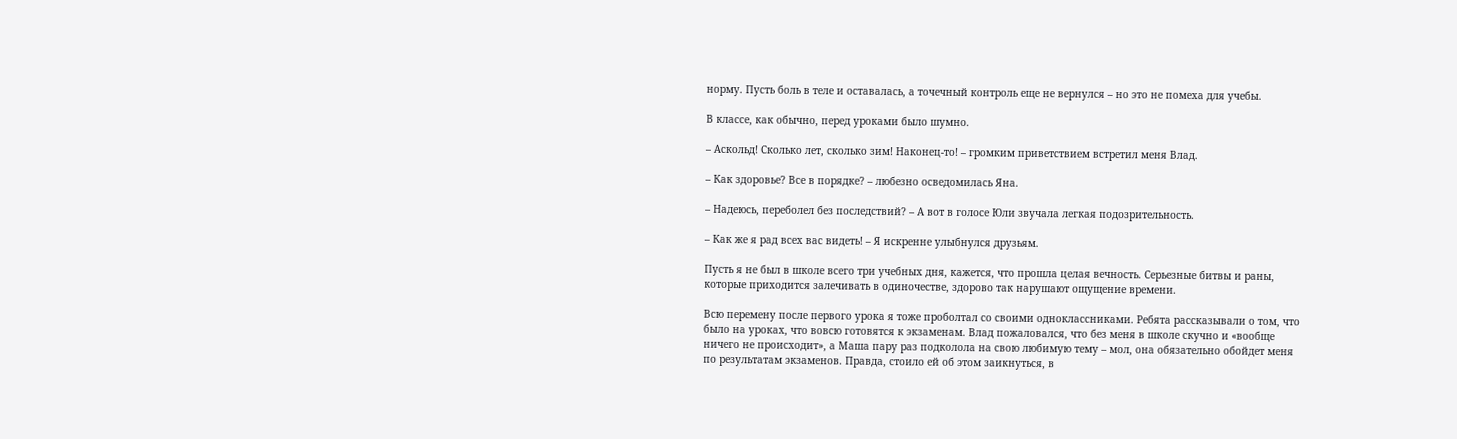норму. Пусть боль в теле и оставалась, а точечный контроль еще не вернулся – но это не помеха для учебы.

В классе, как обычно, перед уроками было шумно.

– Аскольд! Сколько лет, сколько зим! Наконец-то! – громким приветствием встретил меня Влад.

– Как здоровье? Все в порядке? – любезно осведомилась Яна.

– Надеюсь, переболел без последствий? – А вот в голосе Юли звучала легкая подозрительность.

– Как же я рад всех вас видеть! – Я искренне улыбнулся друзьям.

Пусть я не был в школе всего три учебных дня, кажется, что прошла целая вечность. Серьезные битвы и раны, которые приходится залечивать в одиночестве, здорово так нарушают ощущение времени.

Всю перемену после первого урока я тоже проболтал со своими одноклассниками. Ребята рассказывали о том, что было на уроках, что вовсю готовятся к экзаменам. Влад пожаловался, что без меня в школе скучно и «вообще ничего не происходит», а Маша пару раз подколола на свою любимую тему – мол, она обязательно обойдет меня по результатам экзаменов. Правда, стоило ей об этом заикнуться, в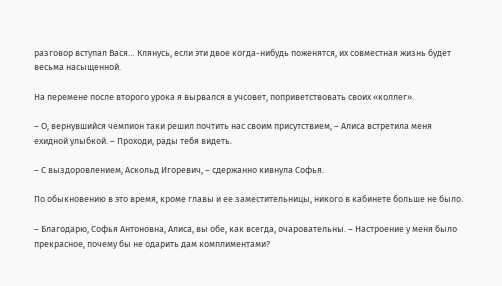разговор вступал Вася… Клянусь, если эти двое когда-нибудь поженятся, их совместная жизнь будет весьма насыщенной.

На перемене после второго урока я вырвался в учсовет, поприветствовать своих «коллег».

– О, вернувшийся чемпион таки решил почтить нас своим присутствием, – Алиса встретила меня ехидной улыбкой. – Проходи, рады тебя видеть.

– С выздоровлением, Аскольд Игоревич, – сдержанно кивнула Софья.

По обыкновению в это время, кроме главы и ее заместительницы, никого в кабинете больше не было.

– Благодарю, Софья Антоновна, Алиса, вы обе, как всегда, очаровательны. – Настроение у меня было прекрасное, почему бы не одарить дам комплиментами?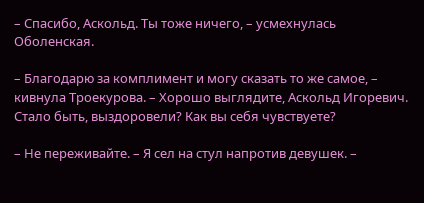– Спасибо, Аскольд. Ты тоже ничего, – усмехнулась Оболенская.

– Благодарю за комплимент и могу сказать то же самое, – кивнула Троекурова. – Хорошо выглядите, Аскольд Игоревич. Стало быть, выздоровели? Как вы себя чувствуете?

– Не переживайте. – Я сел на стул напротив девушек. –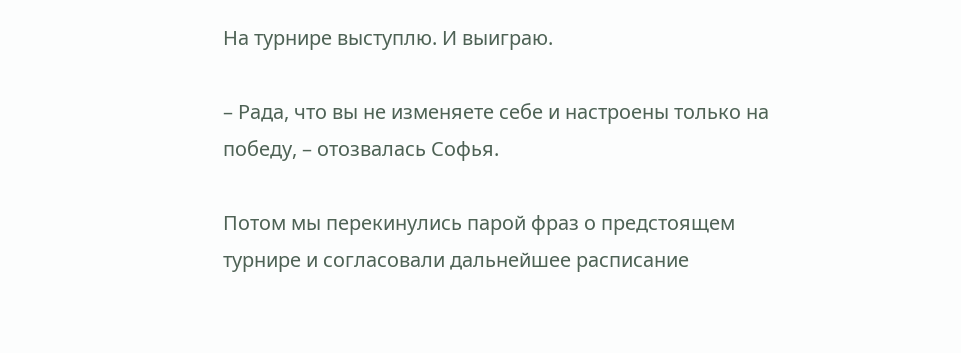На турнире выступлю. И выиграю.

– Рада, что вы не изменяете себе и настроены только на победу, – отозвалась Софья.

Потом мы перекинулись парой фраз о предстоящем турнире и согласовали дальнейшее расписание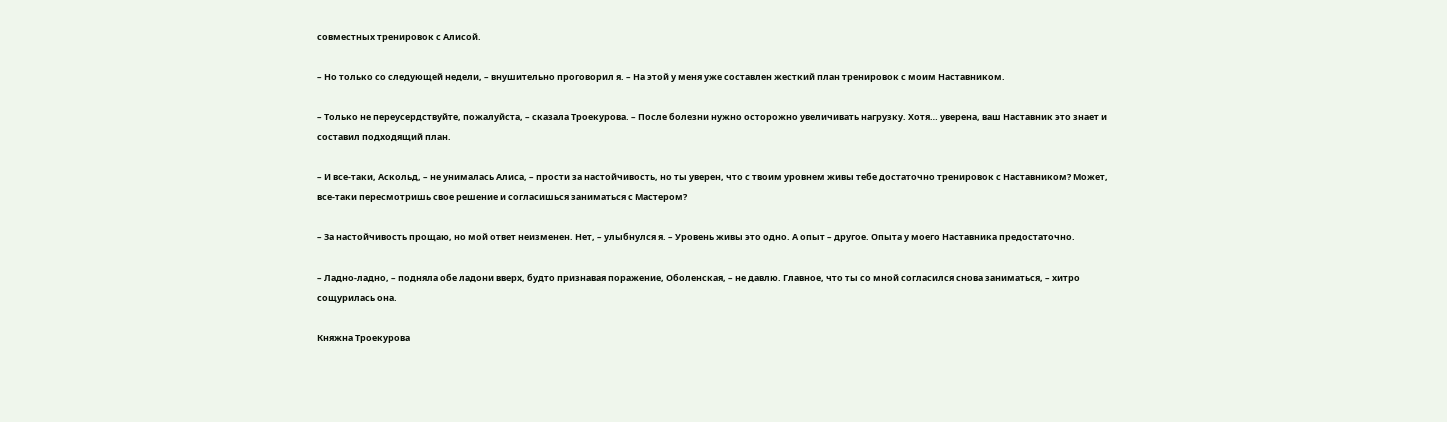совместных тренировок с Алисой.

– Но только со следующей недели, – внушительно проговорил я. – На этой у меня уже составлен жесткий план тренировок с моим Наставником.

– Только не переусердствуйте, пожалуйста, – сказала Троекурова. – После болезни нужно осторожно увеличивать нагрузку. Хотя… уверена, ваш Наставник это знает и составил подходящий план.

– И все-таки, Аскольд, – не унималась Алиса, – прости за настойчивость, но ты уверен, что с твоим уровнем живы тебе достаточно тренировок с Наставником? Может, все-таки пересмотришь свое решение и согласишься заниматься с Мастером?

– За настойчивость прощаю, но мой ответ неизменен. Нет, – улыбнулся я. – Уровень живы это одно. А опыт – другое. Опыта у моего Наставника предостаточно.

– Ладно-ладно, – подняла обе ладони вверх, будто признавая поражение, Оболенская, – не давлю. Главное, что ты со мной согласился снова заниматься, – хитро сощурилась она.

Княжна Троекурова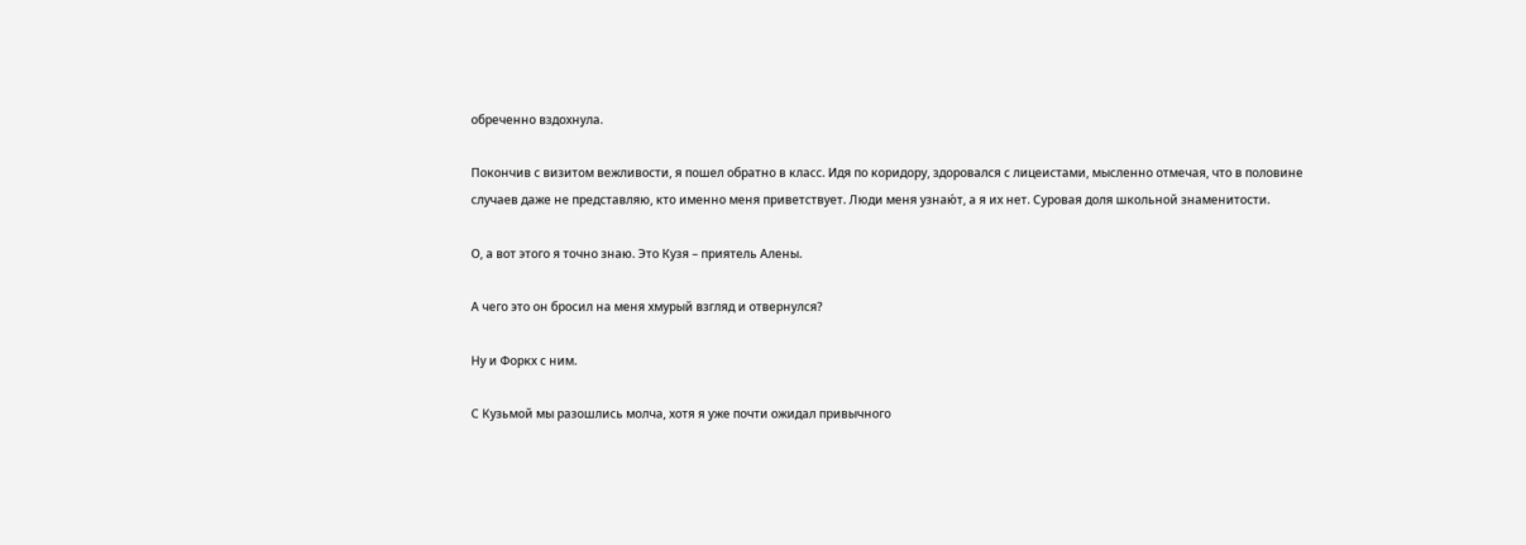обреченно вздохнула.

Покончив с визитом вежливости, я пошел обратно в класс. Идя по коридору, здоровался с лицеистами, мысленно отмечая, что в половине случаев даже не представляю, кто именно меня приветствует. Люди меня узнаю́т, а я их нет. Суровая доля школьной знаменитости.

О, а вот этого я точно знаю. Это Кузя – приятель Алены.

А чего это он бросил на меня хмурый взгляд и отвернулся?

Ну и Форкх с ним.

С Кузьмой мы разошлись молча, хотя я уже почти ожидал привычного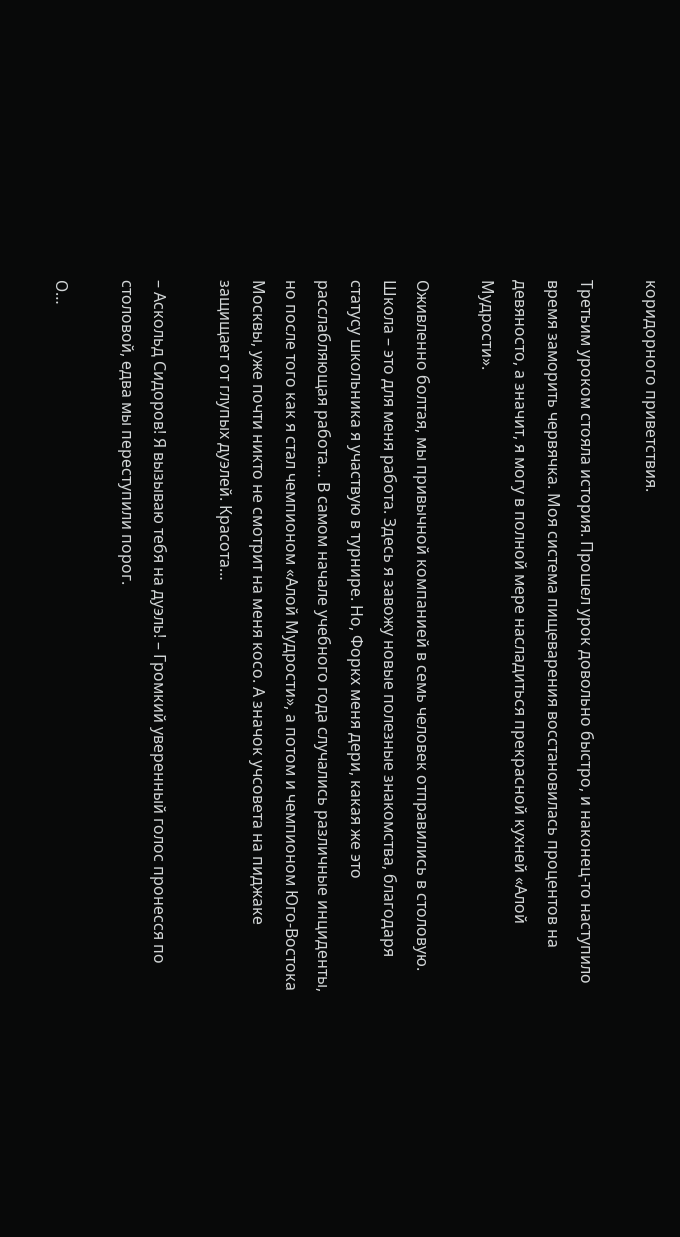коридорного приветствия.

Третьим уроком стояла история. Прошел урок довольно быстро, и наконец-то наступило время заморить червячка. Моя система пищеварения восстановилась процентов на девяносто, а значит, я могу в полной мере насладиться прекрасной кухней «Алой Мудрости».

Оживленно болтая, мы привычной компанией в семь человек отправились в столовую. Школа – это для меня работа. Здесь я завожу новые полезные знакомства, благодаря статусу школьника я участвую в турнире. Но, Форкх меня дери, какая же это расслабляющая работа… В самом начале учебного года случались различные инциденты, но после того как я стал чемпионом «Алой Мудрости», а потом и чемпионом Юго-Востока Москвы, уже почти никто не смотрит на меня косо. А значок учсовета на пиджаке защищает от глупых дуэлей. Красота…

– Аскольд Сидоров! Я вызываю тебя на дуэль! – Громкий уверенный голос пронесся по столовой, едва мы переступили порог.

О…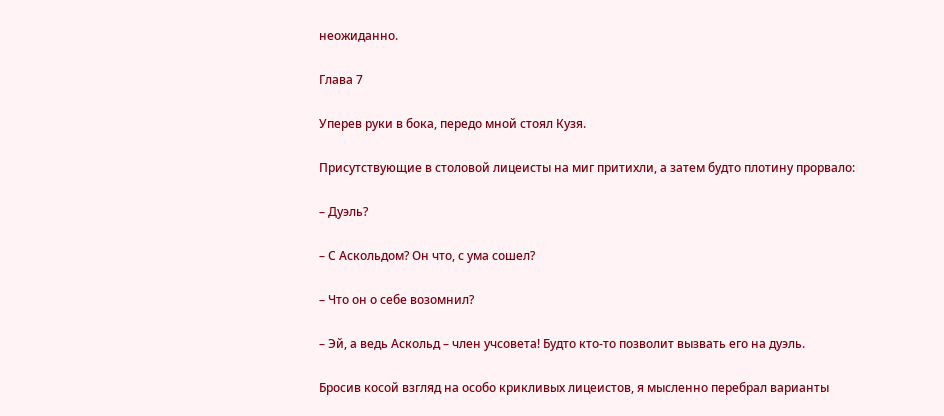неожиданно.

Глава 7

Уперев руки в бока, передо мной стоял Кузя.

Присутствующие в столовой лицеисты на миг притихли, а затем будто плотину прорвало:

– Дуэль?

– С Аскольдом? Он что, с ума сошел?

– Что он о себе возомнил?

– Эй, а ведь Аскольд – член учсовета! Будто кто-то позволит вызвать его на дуэль.

Бросив косой взгляд на особо крикливых лицеистов, я мысленно перебрал варианты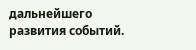дальнейшего развития событий.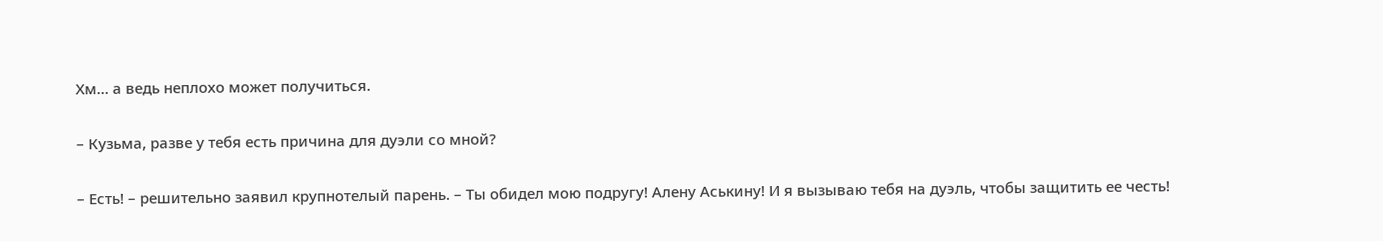Хм… а ведь неплохо может получиться.

– Кузьма, разве у тебя есть причина для дуэли со мной?

– Есть! – решительно заявил крупнотелый парень. – Ты обидел мою подругу! Алену Аськину! И я вызываю тебя на дуэль, чтобы защитить ее честь!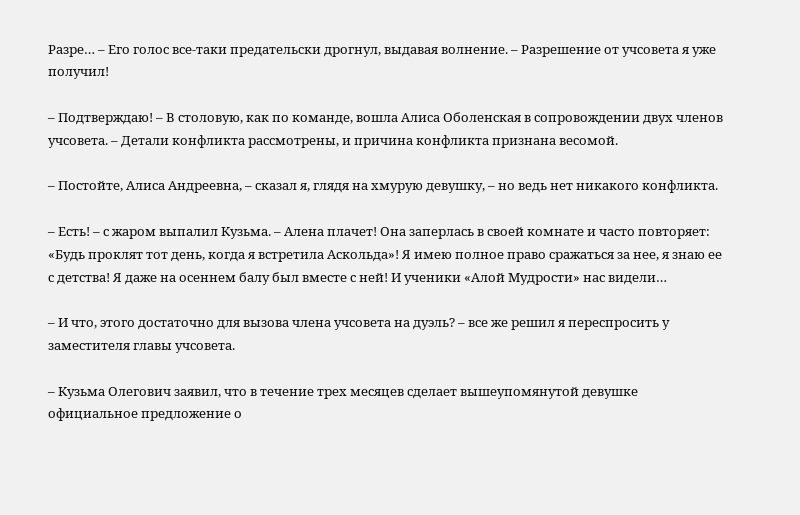Разре… – Его голос все-таки предательски дрогнул, выдавая волнение. – Разрешение от учсовета я уже получил!

– Подтверждаю! – В столовую, как по команде, вошла Алиса Оболенская в сопровождении двух членов учсовета. – Детали конфликта рассмотрены, и причина конфликта признана весомой.

– Постойте, Алиса Андреевна, – сказал я, глядя на хмурую девушку, – но ведь нет никакого конфликта.

– Есть! – с жаром выпалил Кузьма. – Алена плачет! Она заперлась в своей комнате и часто повторяет: «Будь проклят тот день, когда я встретила Аскольда»! Я имею полное право сражаться за нее, я знаю ее с детства! Я даже на осеннем балу был вместе с ней! И ученики «Алой Мудрости» нас видели…

– И что, этого достаточно для вызова члена учсовета на дуэль? – все же решил я переспросить у заместителя главы учсовета.

– Кузьма Олегович заявил, что в течение трех месяцев сделает вышеупомянутой девушке официальное предложение о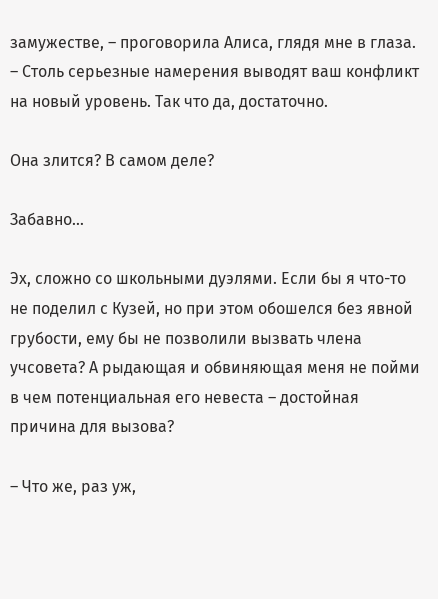замужестве, – проговорила Алиса, глядя мне в глаза. – Столь серьезные намерения выводят ваш конфликт на новый уровень. Так что да, достаточно.

Она злится? В самом деле?

Забавно…

Эх, сложно со школьными дуэлями. Если бы я что-то не поделил с Кузей, но при этом обошелся без явной грубости, ему бы не позволили вызвать члена учсовета? А рыдающая и обвиняющая меня не пойми в чем потенциальная его невеста – достойная причина для вызова?

– Что же, раз уж,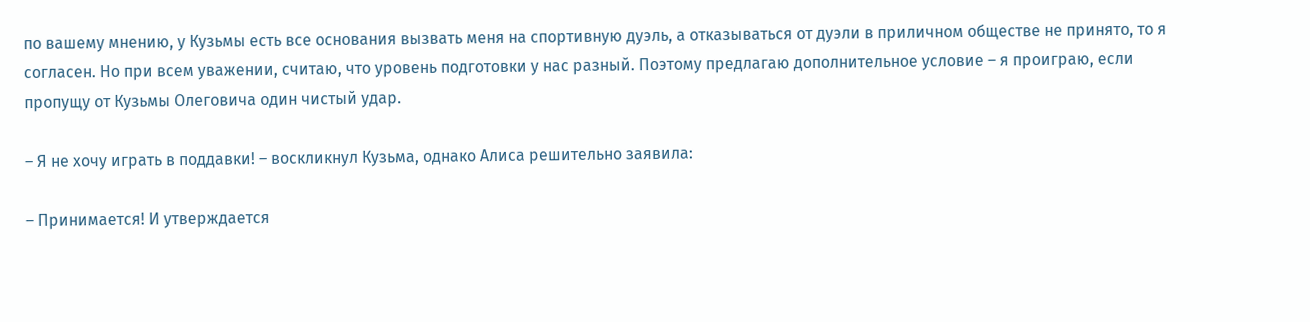по вашему мнению, у Кузьмы есть все основания вызвать меня на спортивную дуэль, а отказываться от дуэли в приличном обществе не принято, то я согласен. Но при всем уважении, считаю, что уровень подготовки у нас разный. Поэтому предлагаю дополнительное условие – я проиграю, если пропущу от Кузьмы Олеговича один чистый удар.

– Я не хочу играть в поддавки! – воскликнул Кузьма, однако Алиса решительно заявила:

– Принимается! И утверждается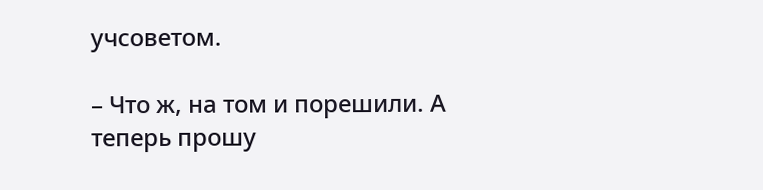учсоветом.

– Что ж, на том и порешили. А теперь прошу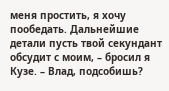меня простить, я хочу пообедать. Дальнейшие детали пусть твой секундант обсудит с моим, – бросил я Кузе. – Влад, подсобишь?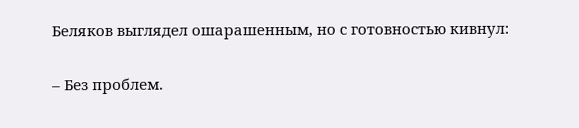Беляков выглядел ошарашенным, но с готовностью кивнул:

– Без проблем.